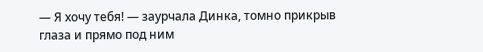— Я хочу тебя! — заурчала Динка, томно прикрыв глаза и прямо под ним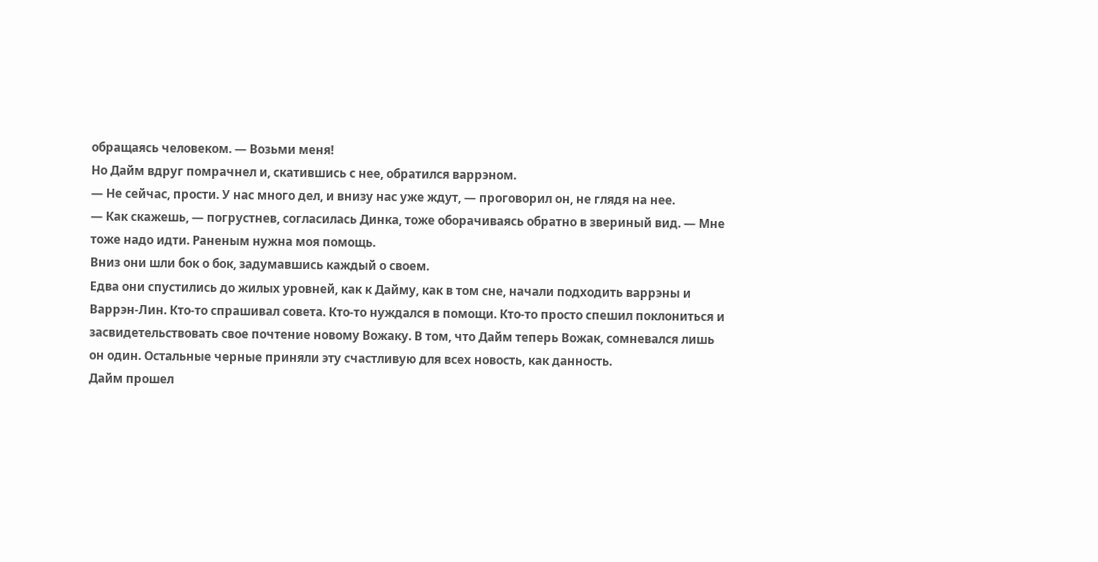обращаясь человеком. — Возьми меня!
Но Дайм вдруг помрачнел и, скатившись с нее, обратился варрэном.
— Не сейчас, прости. У нас много дел, и внизу нас уже ждут, — проговорил он, не глядя на нее.
— Как скажешь, — погрустнев, согласилась Динка, тоже оборачиваясь обратно в звериный вид. — Мне тоже надо идти. Раненым нужна моя помощь.
Вниз они шли бок о бок, задумавшись каждый о своем.
Едва они спустились до жилых уровней, как к Дайму, как в том сне, начали подходить варрэны и Варрэн-Лин. Кто-то спрашивал совета. Кто-то нуждался в помощи. Кто-то просто спешил поклониться и засвидетельствовать свое почтение новому Вожаку. В том, что Дайм теперь Вожак, сомневался лишь он один. Остальные черные приняли эту счастливую для всех новость, как данность.
Дайм прошел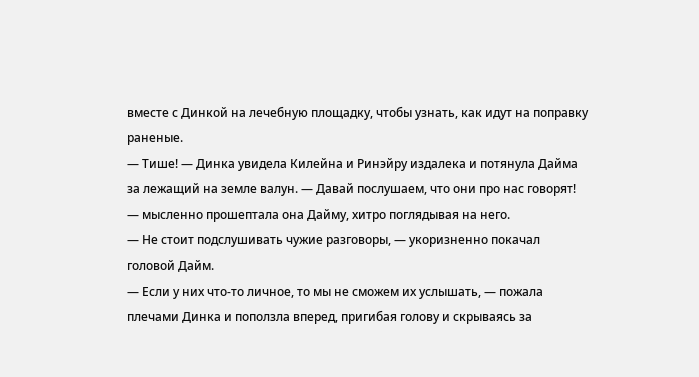вместе с Динкой на лечебную площадку, чтобы узнать, как идут на поправку раненые.
— Тише! — Динка увидела Килейна и Ринэйру издалека и потянула Дайма за лежащий на земле валун. — Давай послушаем, что они про нас говорят! — мысленно прошептала она Дайму, хитро поглядывая на него.
— Не стоит подслушивать чужие разговоры, — укоризненно покачал головой Дайм.
— Если у них что-то личное, то мы не сможем их услышать, — пожала плечами Динка и поползла вперед, пригибая голову и скрываясь за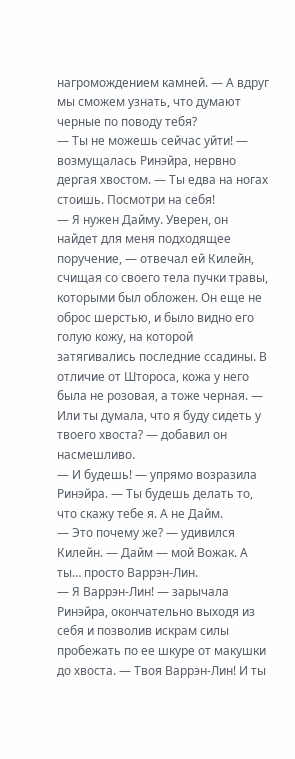нагромождением камней. — А вдруг мы сможем узнать, что думают черные по поводу тебя?
— Ты не можешь сейчас уйти! — возмущалась Ринэйра, нервно дергая хвостом. — Ты едва на ногах стоишь. Посмотри на себя!
— Я нужен Дайму. Уверен, он найдет для меня подходящее поручение, — отвечал ей Килейн, счищая со своего тела пучки травы, которыми был обложен. Он еще не оброс шерстью, и было видно его голую кожу, на которой затягивались последние ссадины. В отличие от Штороса, кожа у него была не розовая, а тоже черная. — Или ты думала, что я буду сидеть у твоего хвоста? — добавил он насмешливо.
— И будешь! — упрямо возразила Ринэйра. — Ты будешь делать то, что скажу тебе я. А не Дайм.
— Это почему же? — удивился Килейн. — Дайм — мой Вожак. А ты… просто Варрэн-Лин.
— Я Варрэн-Лин! — зарычала Ринэйра, окончательно выходя из себя и позволив искрам силы пробежать по ее шкуре от макушки до хвоста. — Твоя Варрэн-Лин! И ты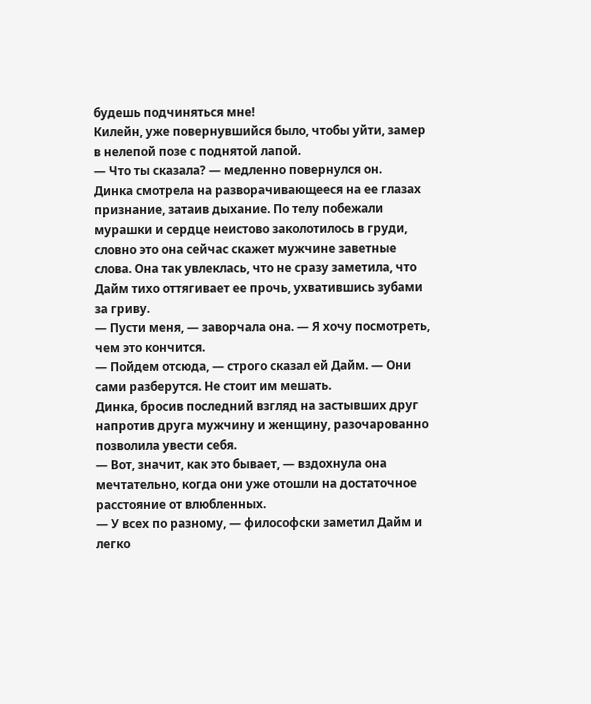будешь подчиняться мне!
Килейн, уже повернувшийся было, чтобы уйти, замер в нелепой позе с поднятой лапой.
— Что ты сказала? — медленно повернулся он.
Динка смотрела на разворачивающееся на ее глазах признание, затаив дыхание. По телу побежали мурашки и сердце неистово заколотилось в груди, словно это она сейчас скажет мужчине заветные слова. Она так увлеклась, что не сразу заметила, что Дайм тихо оттягивает ее прочь, ухватившись зубами за гриву.
— Пусти меня, — заворчала она. — Я хочу посмотреть, чем это кончится.
— Пойдем отсюда, — строго сказал ей Дайм. — Они сами разберутся. Не стоит им мешать.
Динка, бросив последний взгляд на застывших друг напротив друга мужчину и женщину, разочарованно позволила увести себя.
— Вот, значит, как это бывает, — вздохнула она мечтательно, когда они уже отошли на достаточное расстояние от влюбленных.
— У всех по разному, — философски заметил Дайм и легко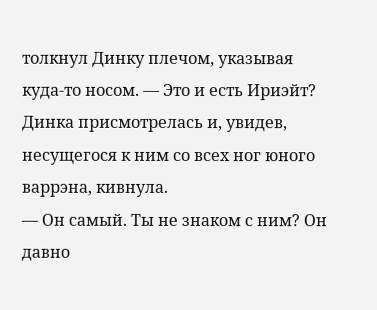толкнул Динку плечом, указывая куда-то носом. — Это и есть Ириэйт?
Динка присмотрелась и, увидев, несущегося к ним со всех ног юного варрэна, кивнула.
— Он самый. Ты не знаком с ним? Он давно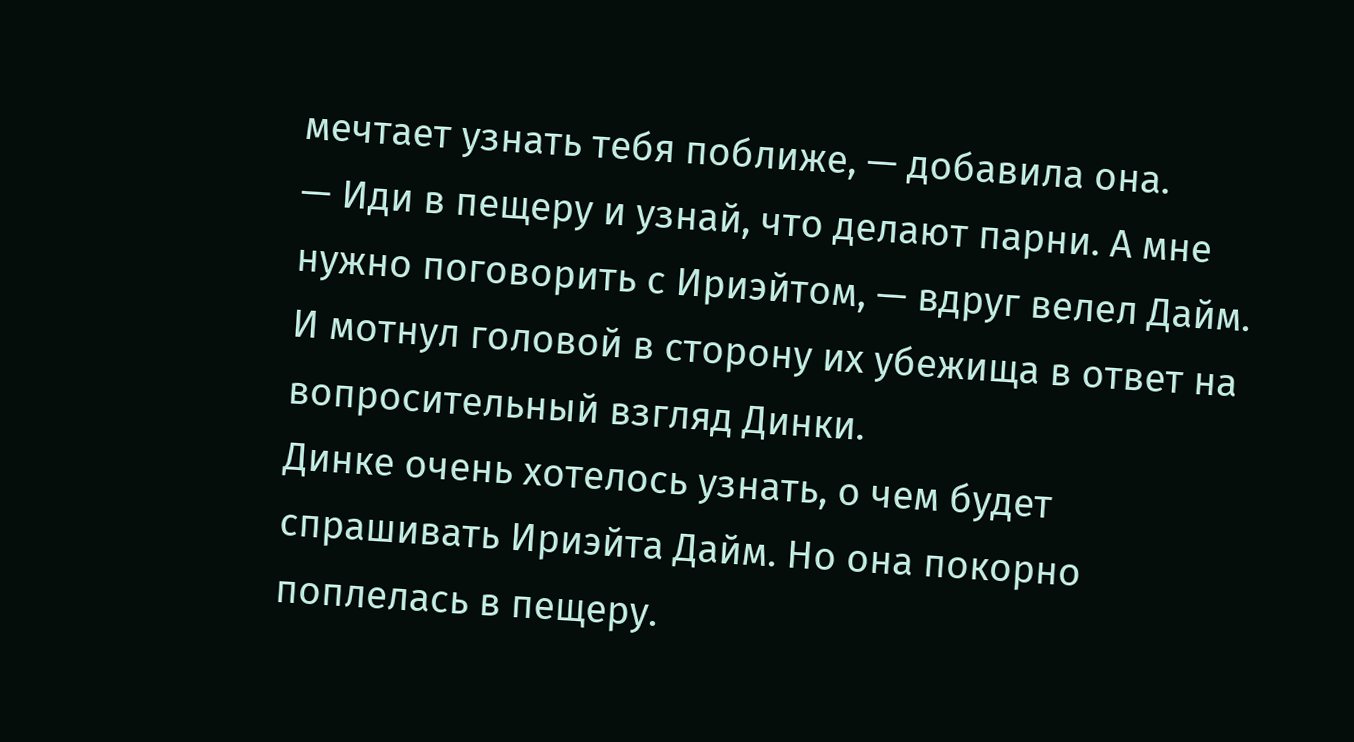мечтает узнать тебя поближе, — добавила она.
— Иди в пещеру и узнай, что делают парни. А мне нужно поговорить с Ириэйтом, — вдруг велел Дайм. И мотнул головой в сторону их убежища в ответ на вопросительный взгляд Динки.
Динке очень хотелось узнать, о чем будет спрашивать Ириэйта Дайм. Но она покорно поплелась в пещеру.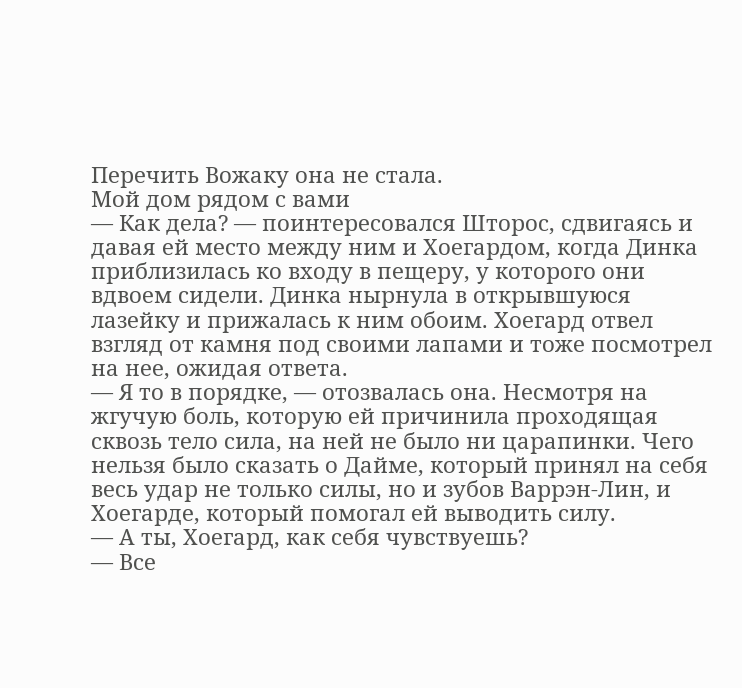Перечить Вожаку она не стала.
Мой дом рядом с вами
— Как дела? — поинтересовался Шторос, сдвигаясь и давая ей место между ним и Хоегардом, когда Динка приблизилась ко входу в пещеру, у которого они вдвоем сидели. Динка нырнула в открывшуюся лазейку и прижалась к ним обоим. Хоегард отвел взгляд от камня под своими лапами и тоже посмотрел на нее, ожидая ответа.
— Я то в порядке, — отозвалась она. Несмотря на жгучую боль, которую ей причинила проходящая сквозь тело сила, на ней не было ни царапинки. Чего нельзя было сказать о Дайме, который принял на себя весь удар не только силы, но и зубов Варрэн-Лин, и Хоегарде, который помогал ей выводить силу.
— А ты, Хоегард, как себя чувствуешь?
— Все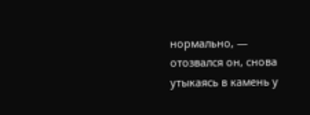нормально, — отозвался он, снова утыкаясь в камень у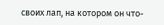своих лап, на котором он что-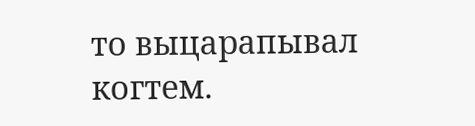то выцарапывал когтем.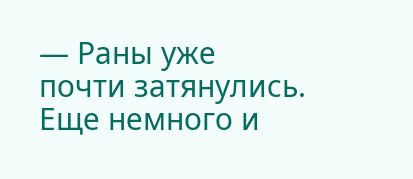— Раны уже почти затянулись. Еще немного и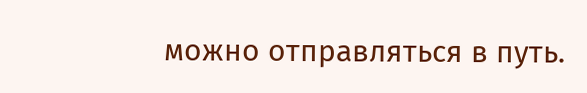можно отправляться в путь.